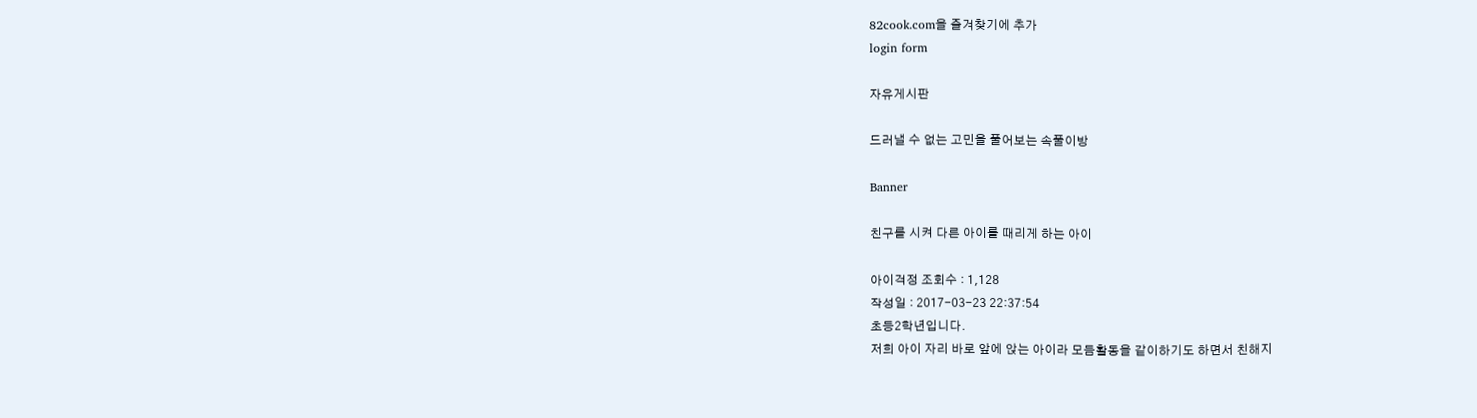82cook.com을 즐겨찾기에 추가
login form

자유게시판

드러낼 수 없는 고민을 풀어보는 속풀이방

Banner

친구를 시켜 다른 아이를 때리게 하는 아이

아이걱정 조회수 : 1,128
작성일 : 2017-03-23 22:37:54
초등2학년입니다.
저희 아이 자리 바로 앞에 앉는 아이라 모듬활동을 같이하기도 하면서 친해지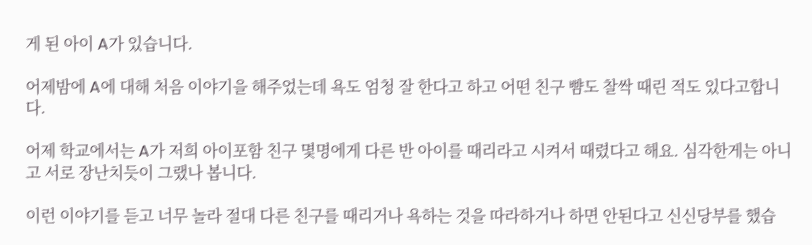게 된 아이 A가 있습니다.

어제밤에 A에 대해 처음 이야기을 해주었는데 욕도 엄청 잘 한다고 하고 어떤 친구 뺨도 찰싹 때린 적도 있다고합니다.

어제 학교에서는 A가 저희 아이포함 친구 몇명에게 다른 반 아이를 때리라고 시켜서 때렸다고 해요. 심각한게는 아니고 서로 장난치듯이 그랬나 봅니다.

이런 이야기를 듣고 너무 놀라 절대 다른 친구를 때리거나 욕하는 것을 따라하거나 하면 안된다고 신신당부를 했습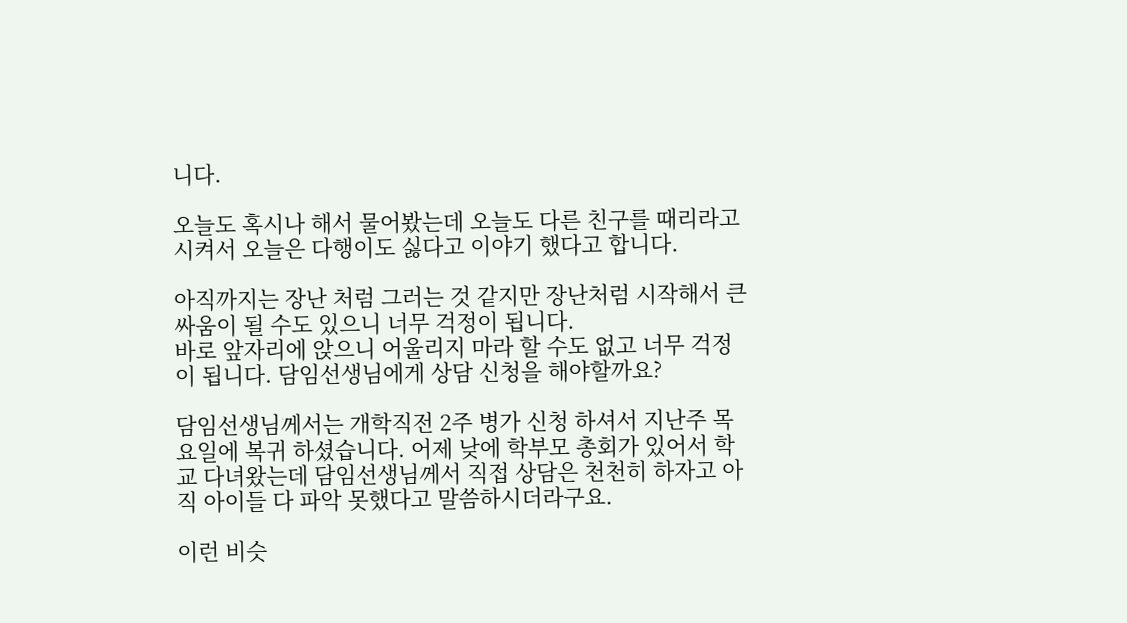니다.

오늘도 혹시나 해서 물어봤는데 오늘도 다른 친구를 때리라고 시켜서 오늘은 다행이도 싫다고 이야기 했다고 합니다.

아직까지는 장난 처럼 그러는 것 같지만 장난처럼 시작해서 큰 싸움이 될 수도 있으니 너무 걱정이 됩니다.
바로 앞자리에 앉으니 어울리지 마라 할 수도 없고 너무 걱정이 됩니다. 담임선생님에게 상담 신청을 해야할까요?

담임선생님께서는 개학직전 2주 병가 신청 하셔서 지난주 목요일에 복귀 하셨습니다. 어제 낮에 학부모 총회가 있어서 학교 다녀왔는데 담임선생님께서 직접 상담은 천천히 하자고 아직 아이들 다 파악 못했다고 말씀하시더라구요.

이런 비슷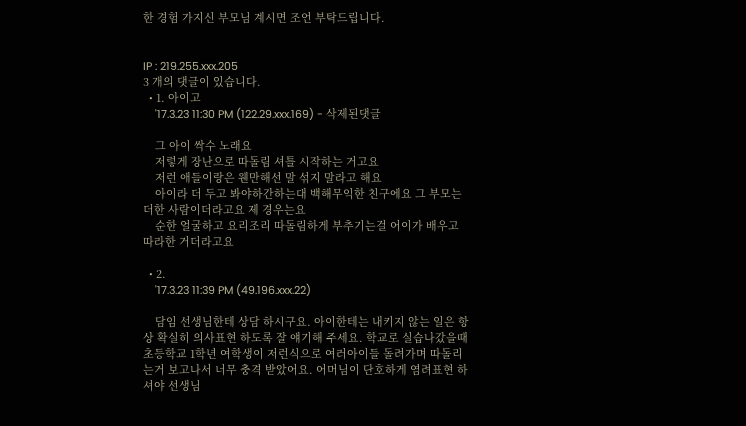한 경험 가지신 부모님 계시면 조언 부탁드립니다.


IP : 219.255.xxx.205
3 개의 댓글이 있습니다.
  • 1. 아이고
    '17.3.23 11:30 PM (122.29.xxx.169) - 삭제된댓글

    그 아이 싹수 노래요
    저렇게 장난으로 따돌림 셔틀 시작하는 거고요
    저런 애들이랑은 웬만해선 말 섞지 말라고 해요
    아이라 더 두고 봐야하간하는대 백해무익한 친구에요 그 부모는 더한 사람이더라고요 제 경우는요
    순한 얼굴하고 요리조리 따돌림하게 부추기는걸 어이가 배우고 따라한 거더라고요

  • 2.
    '17.3.23 11:39 PM (49.196.xxx.22)

    담임 선생님한테 상담 하시구요. 아이한테는 내키지 않는 일은 항상 확실히 의사표현 하도록 잘 얘기해 주세요. 학교로 실습나갔을때 초등학교 1학년 여학생이 저런식으로 여러아이들 돌려가며 따돌리는거 보고나서 너무 충격 받았어요. 어머님이 단호하게 염려표현 하셔야 선생님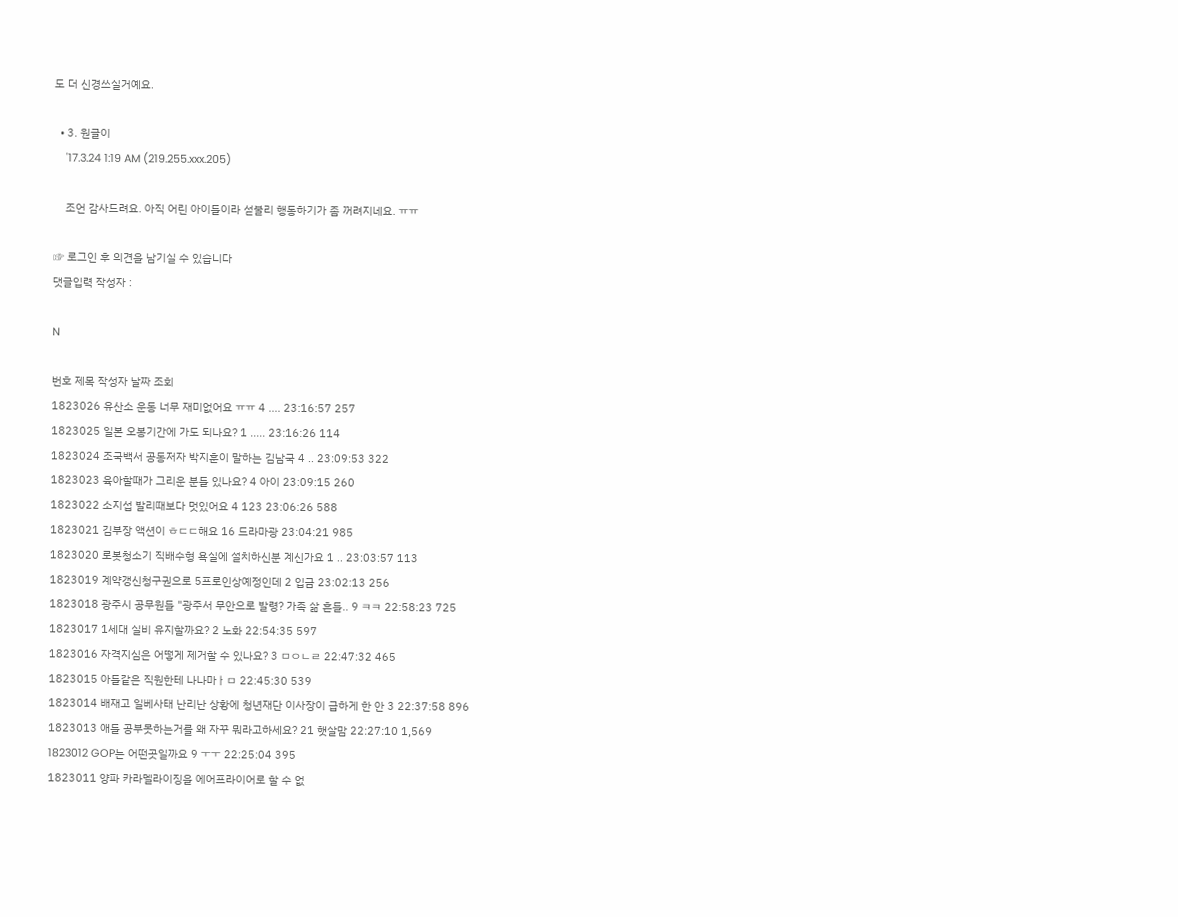도 더 신경쓰실거예요.

  • 3. 원글이
    '17.3.24 1:19 AM (219.255.xxx.205)

    조언 감사드려요. 아직 어린 아이들이라 섣불리 행동하기가 좀 꺼려지네요. ㅠㅠ

☞ 로그인 후 의견을 남기실 수 있습니다
댓글입력 작성자 :

N

번호 제목 작성자 날짜 조회
1823026 유산소 운동 너무 재미없어요 ㅠㅠ 4 .... 23:16:57 257
1823025 일본 오봉기간에 가도 되나요? 1 ..... 23:16:26 114
1823024 조국백서 공동저자 박지훈이 말하는 김남국 4 .. 23:09:53 322
1823023 육아할때가 그리운 분들 있나요? 4 아이 23:09:15 260
1823022 소지섭 발리때보다 멋있어요 4 123 23:06:26 588
1823021 김부장 액션이 ㅎㄷㄷ해요 16 드라마광 23:04:21 985
1823020 로봇청소기 직배수형 욕실에 설치하신분 계신가요 1 .. 23:03:57 113
1823019 계약갱신청구권으로 5프로인상예정인데 2 입금 23:02:13 256
1823018 광주시 공무원들 "광주서 무안으로 발령? 가족 삶 흔들.. 9 ㅋㅋ 22:58:23 725
1823017 1세대 실비 유지할까요? 2 노화 22:54:35 597
1823016 자격지심은 어떻게 제거할 수 있나요? 3 ㅁㅇㄴㄹ 22:47:32 465
1823015 아들같은 직원한테 나나마ㅏㅁ 22:45:30 539
1823014 배재고 일베사태 난리난 상황에 청년재단 이사장이 급하게 한 안 3 22:37:58 896
1823013 애들 공부못하는거를 왜 자꾸 뭐라고하세요? 21 햇살맘 22:27:10 1,569
1823012 GOP는 어떤곳일까요 9 ㅜㅜ 22:25:04 395
1823011 양파 카라멜라이징을 에어프라이어로 할 수 없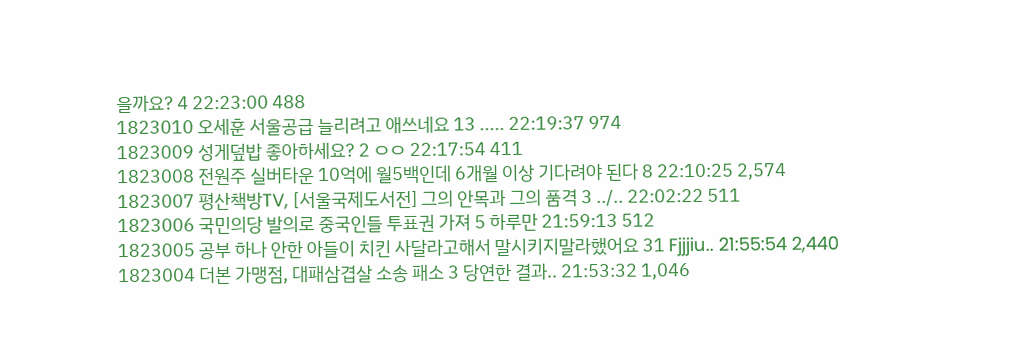을까요? 4 22:23:00 488
1823010 오세훈 서울공급 늘리려고 애쓰네요 13 ..... 22:19:37 974
1823009 성게덮밥 좋아하세요? 2 ㅇㅇ 22:17:54 411
1823008 전원주 실버타운 10억에 월5백인데 6개월 이상 기다려야 된다 8 22:10:25 2,574
1823007 평산책방TV, [서울국제도서전] 그의 안목과 그의 품격 3 ../.. 22:02:22 511
1823006 국민의당 발의로 중국인들 투표권 가져 5 하루만 21:59:13 512
1823005 공부 하나 안한 아들이 치킨 사달라고해서 말시키지말라했어요 31 Fjjjiu.. 21:55:54 2,440
1823004 더본 가맹점, 대패삼겹살 소송 패소 3 당연한 결과.. 21:53:32 1,046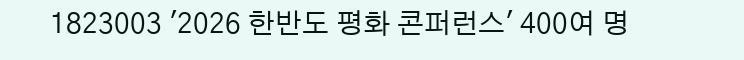1823003 '2026 한반도 평화 콘퍼런스' 400여 명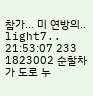참가… 미 연방의.. light7.. 21:53:07 233
1823002 순찰차가 도로 누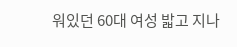워있던 60대 여성 밟고 지나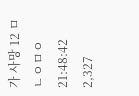가 사망 12 ㅁㄴㅇㅁㅇ 21:48:42 2,327